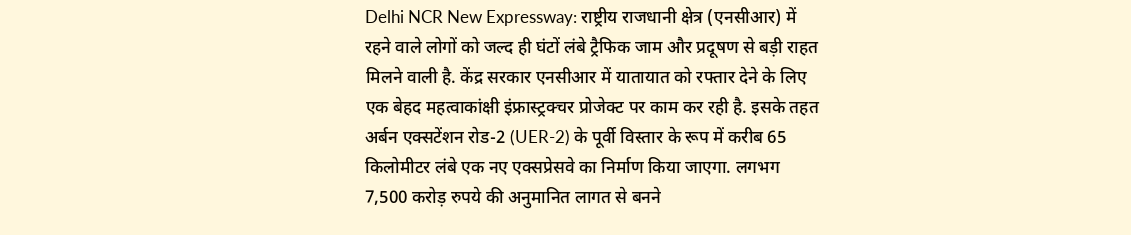Delhi NCR New Expressway: राष्ट्रीय राजधानी क्षेत्र (एनसीआर) में रहने वाले लोगों को जल्द ही घंटों लंबे ट्रैफिक जाम और प्रदूषण से बड़ी राहत मिलने वाली है. केंद्र सरकार एनसीआर में यातायात को रफ्तार देने के लिए एक बेहद महत्वाकांक्षी इंफ्रास्ट्रक्चर प्रोजेक्ट पर काम कर रही है. इसके तहत अर्बन एक्सटेंशन रोड-2 (UER-2) के पूर्वी विस्तार के रूप में करीब 65 किलोमीटर लंबे एक नए एक्सप्रेसवे का निर्माण किया जाएगा. लगभग 7,500 करोड़ रुपये की अनुमानित लागत से बनने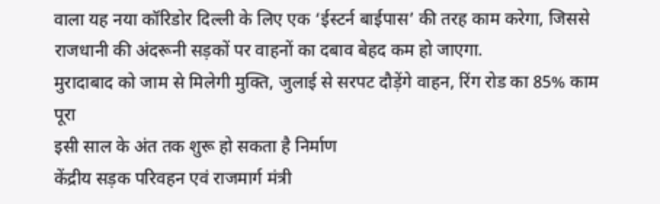वाला यह नया कॉरिडोर दिल्ली के लिए एक ‘ईस्टर्न बाईपास’ की तरह काम करेगा, जिससे राजधानी की अंदरूनी सड़कों पर वाहनों का दबाव बेहद कम हो जाएगा.
मुरादाबाद को जाम से मिलेगी मुक्ति, जुलाई से सरपट दौड़ेंगे वाहन, रिंग रोड का 85% काम पूरा
इसी साल के अंत तक शुरू हो सकता है निर्माण
केंद्रीय सड़क परिवहन एवं राजमार्ग मंत्री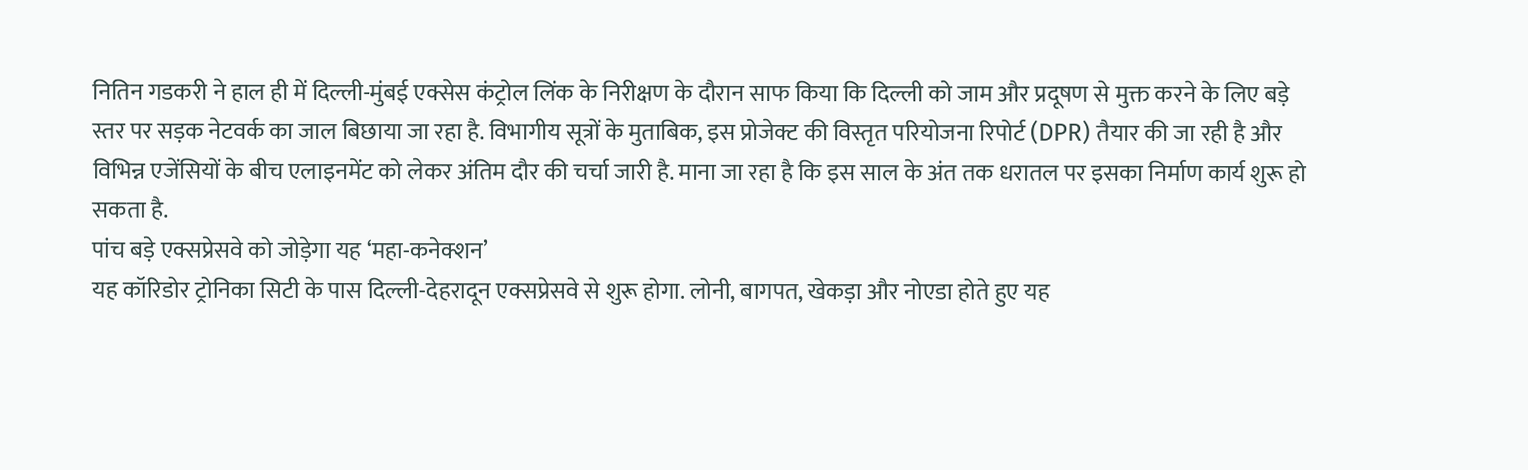नितिन गडकरी ने हाल ही में दिल्ली-मुंबई एक्सेस कंट्रोल लिंक के निरीक्षण के दौरान साफ किया कि दिल्ली को जाम और प्रदूषण से मुक्त करने के लिए बड़े स्तर पर सड़क नेटवर्क का जाल बिछाया जा रहा है. विभागीय सूत्रों के मुताबिक, इस प्रोजेक्ट की विस्तृत परियोजना रिपोर्ट (DPR) तैयार की जा रही है और विभिन्न एजेंसियों के बीच एलाइनमेंट को लेकर अंतिम दौर की चर्चा जारी है. माना जा रहा है कि इस साल के अंत तक धरातल पर इसका निर्माण कार्य शुरू हो सकता है.
पांच बड़े एक्सप्रेसवे को जोड़ेगा यह ‘महा-कनेक्शन’
यह कॉरिडोर ट्रोनिका सिटी के पास दिल्ली-देहरादून एक्सप्रेसवे से शुरू होगा. लोनी, बागपत, खेकड़ा और नोएडा होते हुए यह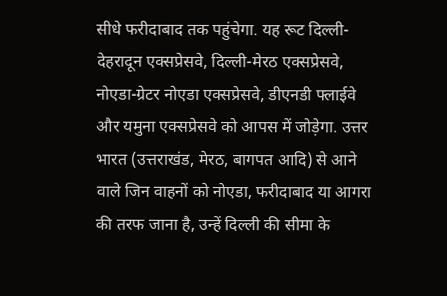सीधे फरीदाबाद तक पहुंचेगा. यह रूट दिल्ली-देहरादून एक्सप्रेसवे, दिल्ली-मेरठ एक्सप्रेसवे, नोएडा-ग्रेटर नोएडा एक्सप्रेसवे, डीएनडी फ्लाईवे और यमुना एक्सप्रेसवे को आपस में जोड़ेगा. उत्तर भारत (उत्तराखंड, मेरठ, बागपत आदि) से आने वाले जिन वाहनों को नोएडा, फरीदाबाद या आगरा की तरफ जाना है, उन्हें दिल्ली की सीमा के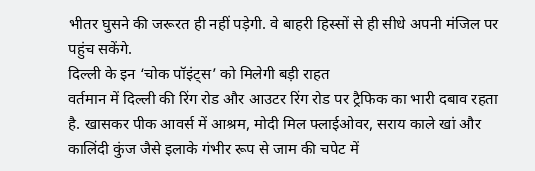भीतर घुसने की जरूरत ही नहीं पड़ेगी. वे बाहरी हिस्सों से ही सीधे अपनी मंजिल पर पहुंच सकेंगे.
दिल्ली के इन ‘चोक पॉइंट्स’ को मिलेगी बड़ी राहत
वर्तमान में दिल्ली की रिंग रोड और आउटर रिंग रोड पर ट्रैफिक का भारी दबाव रहता है. खासकर पीक आवर्स में आश्रम, मोदी मिल फ्लाईओवर, सराय काले खां और कालिंदी कुंज जैसे इलाके गंभीर रूप से जाम की चपेट में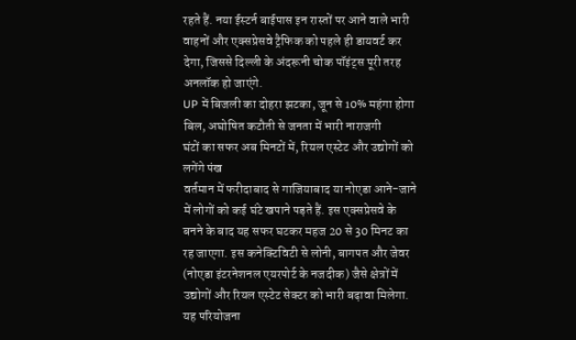रहते हैं. नया ईस्टर्न बाईपास इन रास्तों पर आने वाले भारी वाहनों और एक्सप्रेसवे ट्रैफिक को पहले ही डायवर्ट कर देगा, जिससे दिल्ली के अंदरूनी चोक पॉइंट्स पूरी तरह अनलॉक हो जाएंगे.
UP में बिजली का दोहरा झटका, जून से 10% महंगा होगा बिल, अघोषित कटौती से जनता में भारी नाराजगी
घंटों का सफर अब मिनटों में, रियल एस्टेट और उद्योगों को लगेंगे पंख
वर्तमान में फरीदाबाद से गाजियाबाद या नोएडा आने-जाने में लोगों को कई घंटे खपाने पड़ते हैं. इस एक्सप्रेसवे के बनने के बाद यह सफर घटकर महज 20 से 30 मिनट का रह जाएगा. इस कनेक्टिविटी से लोनी, बागपत और जेवर (नोएडा इंटरनेशनल एयरपोर्ट के नजदीक) जैसे क्षेत्रों में उद्योगों और रियल एस्टेट सेक्टर को भारी बढ़ावा मिलेगा. यह परियोजना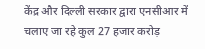केंद्र और दिल्ली सरकार द्वारा एनसीआर में चलाए जा रहे कुल 27 हजार करोड़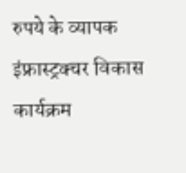रुपये के व्यापक इंफ्रास्ट्रक्चर विकास कार्यक्रम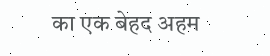का एक बेहद अहम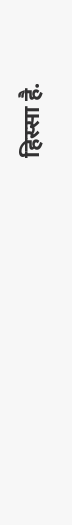हिस्सा है.